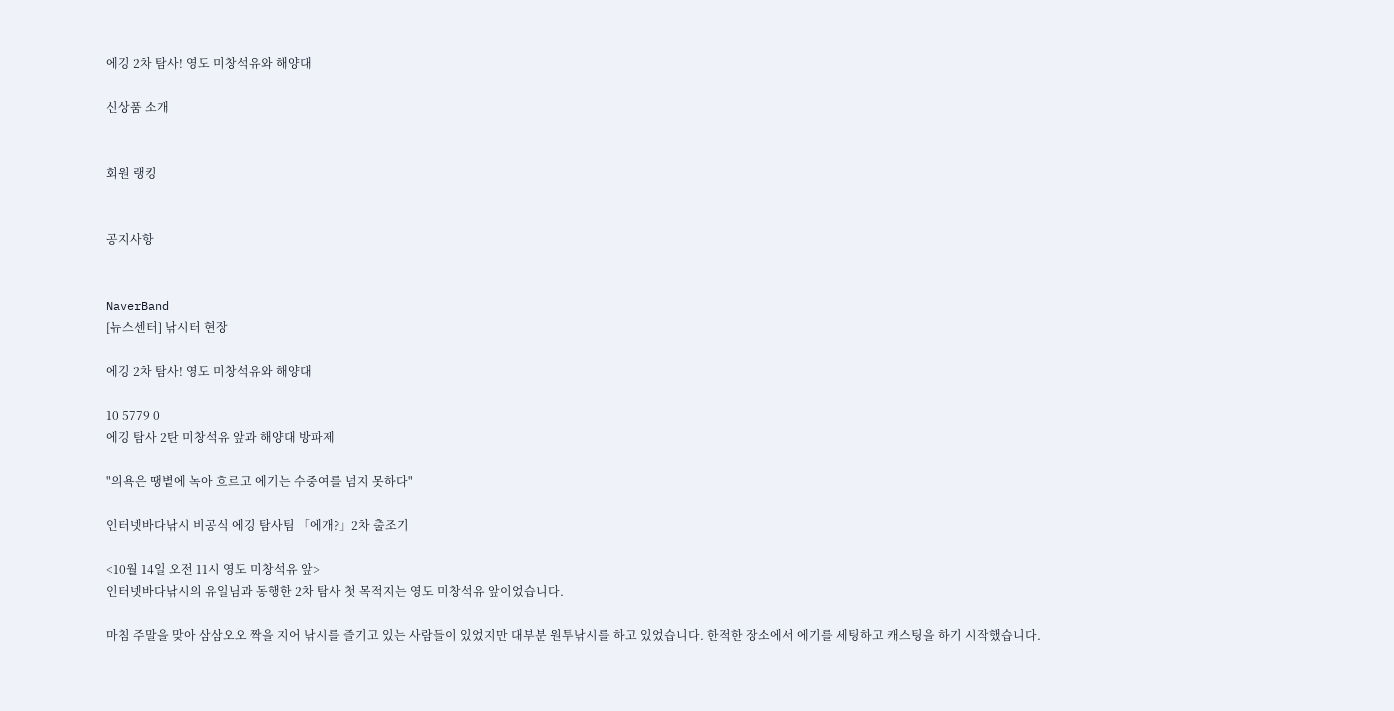에깅 2차 탐사! 영도 미창석유와 해양대

신상품 소개


회원 랭킹


공지사항


NaverBand
[뉴스센터] 낚시터 현장

에깅 2차 탐사! 영도 미창석유와 해양대

10 5779 0
에깅 탐사 2탄 미창석유 앞과 해양대 방파제

"의욕은 땡볕에 녹아 흐르고 에기는 수중여를 넘지 못하다"

인터넷바다낚시 비공식 에깅 탐사팀 「에개?」2차 출조기

<10월 14일 오전 11시 영도 미창석유 앞>
인터넷바다낚시의 유일님과 동행한 2차 탐사 첫 목적지는 영도 미창석유 앞이었습니다.

마침 주말을 맞아 삼삼오오 짝을 지어 낚시를 즐기고 있는 사람들이 있었지만 대부분 원투낚시를 하고 있었습니다. 한적한 장소에서 에기를 세팅하고 캐스팅을 하기 시작했습니다.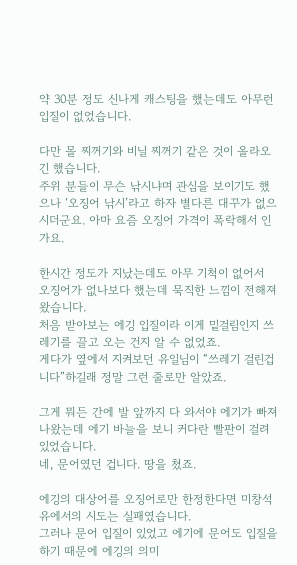약 30분 정도 신나게 캐스팅을 했는데도 아무런 입질이 없었습니다.

다만 몰 찌꺼기와 비닐 찌꺼기 같은 것이 올라오긴 했습니다.
주위 분들이 무슨 낚시냐며 관심을 보이기도 했으나 ‘오징어 낚시’라고 하자 별다른 대꾸가 없으시더군요. 아마 요즘 오징어 가격이 폭락해서 인가요.

한시간 정도가 지났는데도 아무 기척이 없어서 오징어가 없나보다 했는데 묵직한 느낌이 전해져 왔습니다.
처음 받아보는 에깅 입질이라 이게 밑걸림인지 쓰레기를 끌고 오는 건지 알 수 없었죠.
게다가 옆에서 지켜보던 유일님이 “쓰레기 걸린겁니다”하길래 정말 그런 줄로만 알았죠.

그게 뭐든 간에 발 앞까지 다 와서야 에기가 빠져 나왔는데 에기 바늘을 보니 커다란 빨판이 걸려 있었습니다.
네, 문어였던 겁니다. 땅을 쳤죠.

에깅의 대상어를 오징어로만 한정한다면 미창석유에서의 시도는 실패였습니다.
그러나 문어 입질이 있었고 에기에 문어도 입질을 하기 때문에 에깅의 의미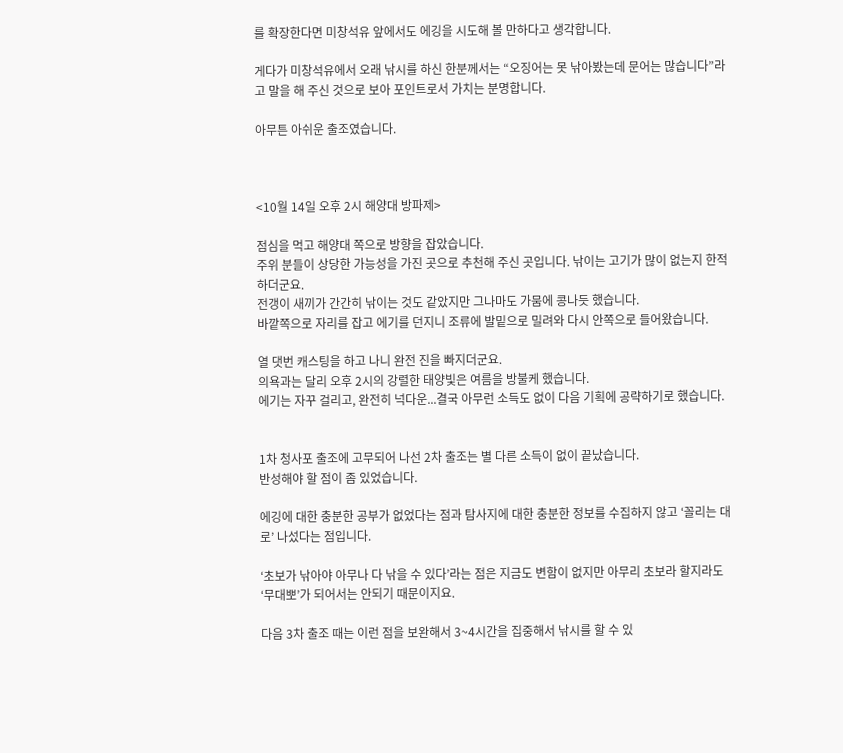를 확장한다면 미창석유 앞에서도 에깅을 시도해 볼 만하다고 생각합니다.

게다가 미창석유에서 오래 낚시를 하신 한분께서는 “오징어는 못 낚아봤는데 문어는 많습니다”라고 말을 해 주신 것으로 보아 포인트로서 가치는 분명합니다.

아무튼 아쉬운 출조였습니다.



<10월 14일 오후 2시 해양대 방파제>

점심을 먹고 해양대 쪽으로 방향을 잡았습니다.
주위 분들이 상당한 가능성을 가진 곳으로 추천해 주신 곳입니다. 낚이는 고기가 많이 없는지 한적하더군요.
전갱이 새끼가 간간히 낚이는 것도 같았지만 그나마도 가뭄에 콩나듯 했습니다.
바깥쪽으로 자리를 잡고 에기를 던지니 조류에 발밑으로 밀려와 다시 안쪽으로 들어왔습니다.

열 댓번 캐스팅을 하고 나니 완전 진을 빠지더군요.
의욕과는 달리 오후 2시의 강렬한 태양빛은 여름을 방불케 했습니다.
에기는 자꾸 걸리고, 완전히 넉다운...결국 아무런 소득도 없이 다음 기획에 공략하기로 했습니다.


1차 청사포 출조에 고무되어 나선 2차 출조는 별 다른 소득이 없이 끝났습니다.
반성해야 할 점이 좀 있었습니다.

에깅에 대한 충분한 공부가 없었다는 점과 탐사지에 대한 충분한 정보를 수집하지 않고 ‘꼴리는 대로’ 나섰다는 점입니다.

‘초보가 낚아야 아무나 다 낚을 수 있다’라는 점은 지금도 변함이 없지만 아무리 초보라 할지라도 ‘무대뽀’가 되어서는 안되기 때문이지요.

다음 3차 출조 때는 이런 점을 보완해서 3~4시간을 집중해서 낚시를 할 수 있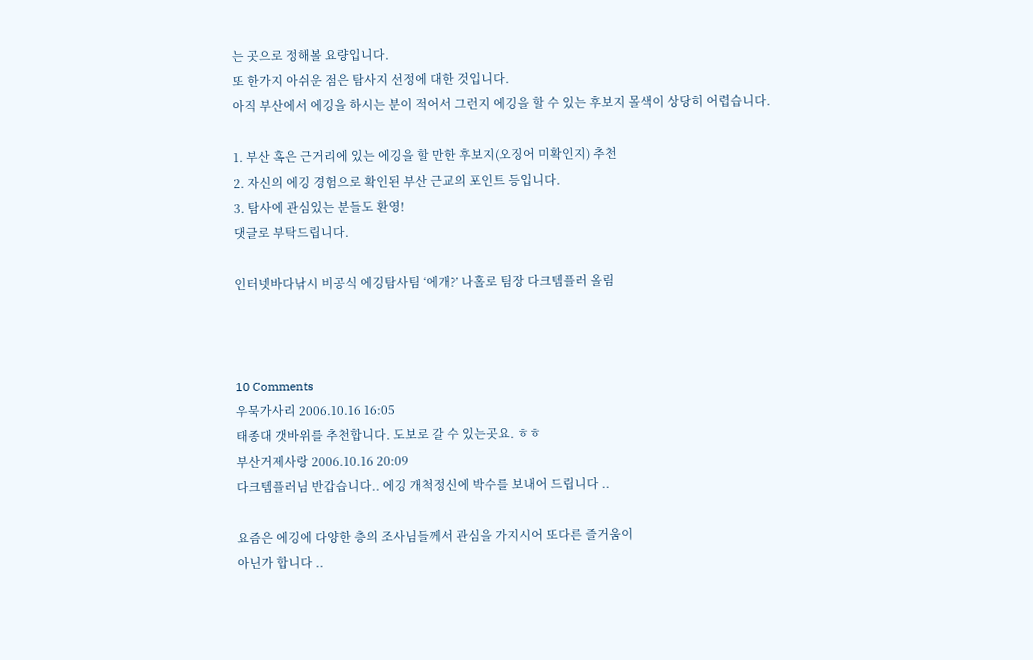는 곳으로 정해볼 요량입니다.
또 한가지 아쉬운 점은 탐사지 선정에 대한 것입니다.
아직 부산에서 에깅을 하시는 분이 적어서 그런지 에깅을 할 수 있는 후보지 몰색이 상당히 어렵습니다.

1. 부산 혹은 근거리에 있는 에깅을 할 만한 후보지(오징어 미확인지) 추천
2. 자신의 에깅 경험으로 확인된 부산 근교의 포인트 등입니다.
3. 탐사에 관심있는 분들도 환영!
댓글로 부탁드립니다.

인터넷바다낚시 비공식 에깅탐사팀 ‘에개?’ 나홀로 팀장 다크템플러 올림



10 Comments
우묵가사리 2006.10.16 16:05
태종대 갯바위를 추천합니다. 도보로 갈 수 있는곳요. ㅎㅎ
부산거제사랑 2006.10.16 20:09
다크템플러님 반갑습니다.. 에깅 개척정신에 박수를 보내어 드립니다 ..

요즘은 에깅에 다양한 층의 조사님들께서 관심을 가지시어 또다른 즐거움이
아닌가 합니다 ..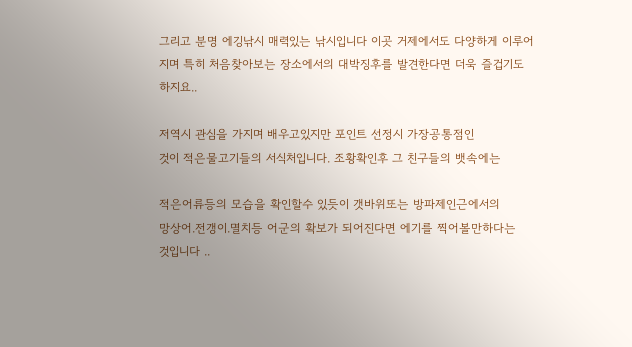그리고 분명 에깅낚시 매력있는 낚시입니다 이곳 거제에서도 다양하게 이루어
지며 특히 처음찾아보는 장소에서의 대박징후를 발견한다면 더욱 즐겁기도
하지요..

저역시 관심을 가지며 배우고있지만 포인트 선정시 가장공통점인
것이 적은물고기들의 서식처입니다. 조황확인후 그 친구들의 뱃속에는

적은어류등의 모습을 확인할수 있듯이 갯바위또는 방파제인근에서의
망상어.전갱이.멸치등 어군의 확보가 되어진다면 에기를 찍어볼만하다는
것입니다 ..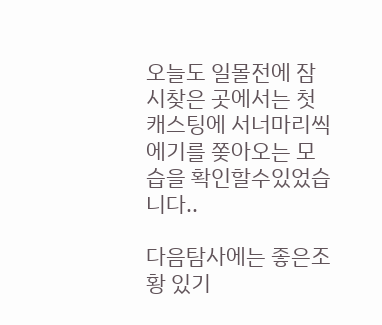오늘도 일몰전에 잠시찾은 곳에서는 첫캐스팅에 서너마리씩
에기를 쫒아오는 모습을 확인할수있었습니다..

다음탐사에는 좋은조황 있기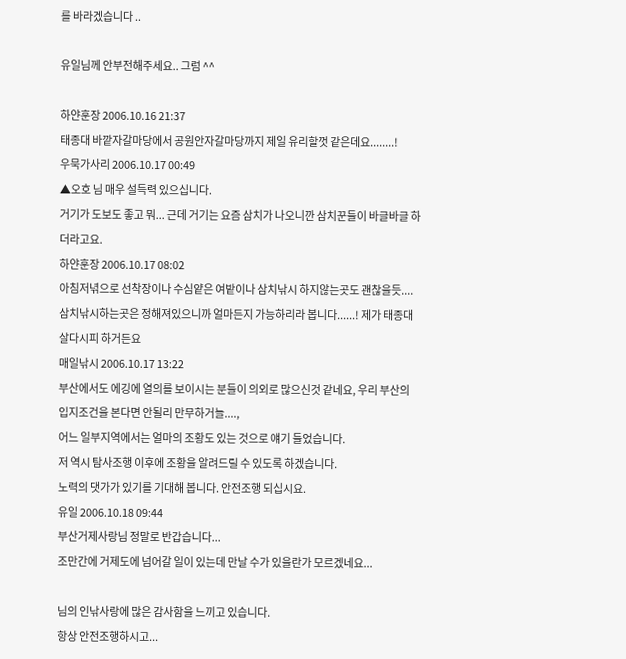를 바라겠습니다 ..

유일님께 안부전해주세요.. 그럼 ^^

하얀훈장 2006.10.16 21:37
태종대 바깥자갈마당에서 공원안자갈마당까지 제일 유리할껏 같은데요........!
우묵가사리 2006.10.17 00:49
▲오호 님 매우 설득력 있으십니다.
거기가 도보도 좋고 뭐... 근데 거기는 요즘 삼치가 나오니깐 삼치꾼들이 바글바글 하더라고요.
하얀훈장 2006.10.17 08:02
아침저녂으로 선착장이나 수심얕은 여밭이나 삼치낚시 하지않는곳도 괜찮을듯.... 삼치낚시하는곳은 정해져있으니까 얼마든지 가능하리라 봅니다......! 제가 태종대 살다시피 하거든요
매일낚시 2006.10.17 13:22
부산에서도 에깅에 열의를 보이시는 분들이 의외로 많으신것 같네요, 우리 부산의 입지조건을 본다면 안될리 만무하거늘....,
어느 일부지역에서는 얼마의 조황도 있는 것으로 얘기 들었습니다.
저 역시 탐사조행 이후에 조황을 알려드릴 수 있도록 하겠습니다.
노력의 댓가가 있기를 기대해 봅니다. 안전조행 되십시요.
유일 2006.10.18 09:44
부산거제사랑님 정말로 반갑습니다...
조만간에 거제도에 넘어갈 일이 있는데 만날 수가 있을란가 모르겠네요...

님의 인낚사랑에 많은 감사함을 느끼고 있습니다.
항상 안전조행하시고...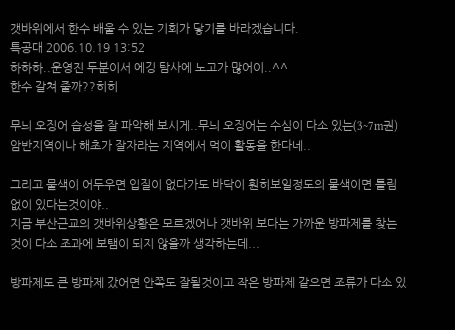갯바위에서 한수 배울 수 있는 기회가 닿기를 바라겠습니다.
특공대 2006.10.19 13:52
하하하..운영진 두분이서 에깅 탐사에 노고가 많어이..^^
한수 갈쳐 줄까??히히

무늬 오징어 습성을 잘 파악해 보시게..무늬 오징어는 수심이 다소 있는(3~7m권)암반지역이나 해초가 잘자라는 지역에서 먹이 활동을 한다네..

그리고 물색이 어두우면 입질이 없다가도 바닥이 훤히보일정도의 물색이면 틀림없이 있다는것이야..
지금 부산근교의 갯바위상황은 모르겠어나 갯바위 보다는 가까운 방파제를 찾는것이 다소 조과에 보탬이 되지 않을까 생각하는데...

방파제도 큰 방파제 갔어면 안쪽도 잘될것이고 작은 방파제 같으면 조류가 다소 있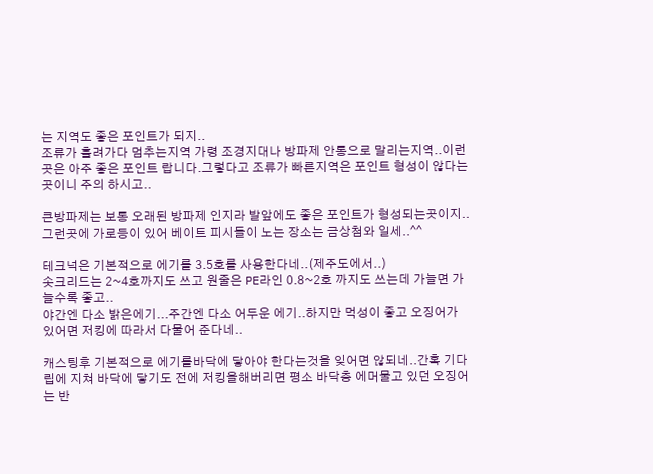는 지역도 좋은 포인트가 되지..
조류가 흘려가다 멈추는지역 가령 조경지대나 방파제 안통으로 말리는지역..이런곳은 아주 좋은 포인트 랍니다.그렇다고 조류가 빠른지역은 포인트 형성이 않다는곳이니 주의 하시고..

큰방파제는 보통 오래된 방파제 인지라 발앞에도 좋은 포인트가 형성되는곳이지..
그런곳에 가로등이 있어 베이트 피시들이 노는 장소는 금상첨와 일세..^^

테크넉은 기본적으로 에기를 3.5호를 사용한다네..(제주도에서..)
솟크리드는 2~4호까지도 쓰고 원줄은 PE라인 0.8~2호 까지도 쓰는데 가늘면 가늘수록 좋고..
야간엔 다소 밝은에기...주간엔 다소 어두운 에기..하지만 먹성이 좋고 오징어가 있어면 저킹에 따라서 다물어 준다네..

캐스팅후 기본적으로 에기를바닥에 닿아야 한다는것을 잊어면 않되네..간혹 기다립에 지쳐 바닥에 닿기도 전에 저킹을해버리면 평소 바닥층 에머물고 있던 오징어는 반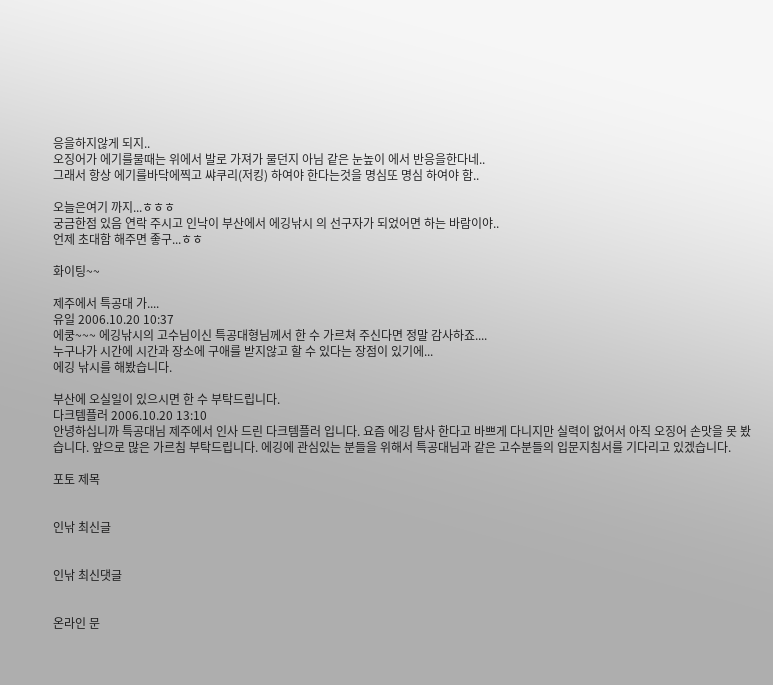응을하지않게 되지..
오징어가 에기를물때는 위에서 발로 가져가 물던지 아님 같은 눈높이 에서 반응을한다네..
그래서 항상 에기를바닥에찍고 쌰쿠리(저킹) 하여야 한다는것을 명심또 명심 하여야 함..

오늘은여기 까지...ㅎㅎㅎ
궁금한점 있음 연락 주시고 인낙이 부산에서 에깅낚시 의 선구자가 되었어면 하는 바람이야..
언제 초대함 해주면 좋구...ㅎㅎ

화이팅~~

제주에서 특공대 가....
유일 2006.10.20 10:37
에쿵~~~ 에깅낚시의 고수님이신 특공대형님께서 한 수 가르쳐 주신다면 정말 감사하죠....
누구나가 시간에 시간과 장소에 구애를 받지않고 할 수 있다는 장점이 있기에...
에깅 낚시를 해봤습니다.

부산에 오실일이 있으시면 한 수 부탁드립니다.
다크템플러 2006.10.20 13:10
안녕하십니까 특공대님 제주에서 인사 드린 다크템플러 입니다. 요즘 에깅 탐사 한다고 바쁘게 다니지만 실력이 없어서 아직 오징어 손맛을 못 봤습니다. 앞으로 많은 가르침 부탁드립니다. 에깅에 관심있는 분들을 위해서 특공대님과 같은 고수분들의 입문지침서를 기다리고 있겠습니다.

포토 제목


인낚 최신글


인낚 최신댓글


온라인 문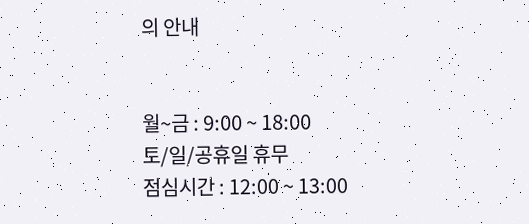의 안내


월~금 : 9:00 ~ 18:00
토/일/공휴일 휴무
점심시간 : 12:00 ~ 13:00